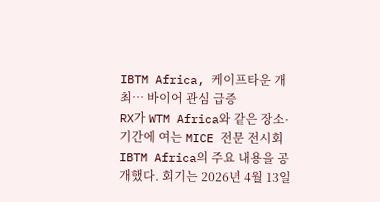IBTM Africa, 케이프타운 개최… 바이어 관심 급증
RX가 WTM Africa와 같은 장소·기간에 여는 MICE 전문 전시회 IBTM Africa의 주요 내용을 공개했다. 회기는 2026년 4월 13일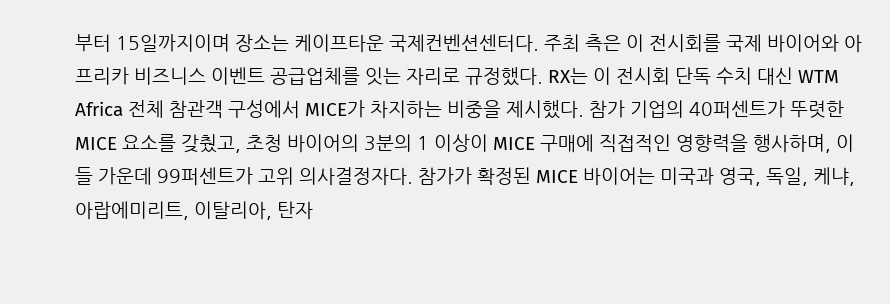부터 15일까지이며 장소는 케이프타운 국제컨벤션센터다. 주최 측은 이 전시회를 국제 바이어와 아프리카 비즈니스 이벤트 공급업체를 잇는 자리로 규정했다. RX는 이 전시회 단독 수치 대신 WTM Africa 전체 참관객 구성에서 MICE가 차지하는 비중을 제시했다. 참가 기업의 40퍼센트가 뚜렷한 MICE 요소를 갖췄고, 초청 바이어의 3분의 1 이상이 MICE 구매에 직접적인 영향력을 행사하며, 이들 가운데 99퍼센트가 고위 의사결정자다. 참가가 확정된 MICE 바이어는 미국과 영국, 독일, 케냐, 아랍에미리트, 이탈리아, 탄자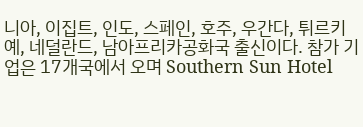니아, 이집트, 인도, 스페인, 호주, 우간다, 튀르키예, 네덜란드, 남아프리카공화국 출신이다. 참가 기업은 17개국에서 오며 Southern Sun Hotel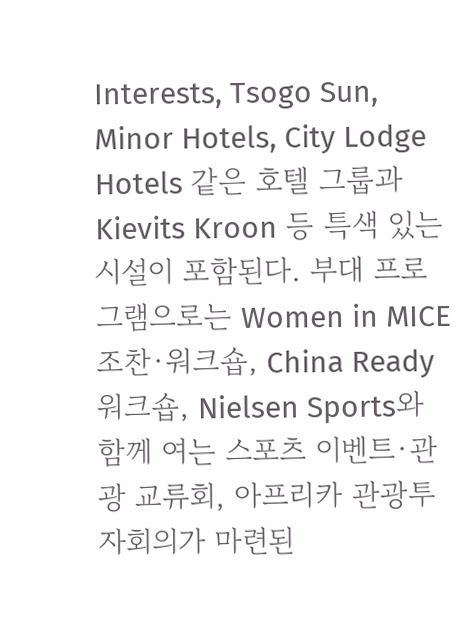Interests, Tsogo Sun, Minor Hotels, City Lodge Hotels 같은 호텔 그룹과 Kievits Kroon 등 특색 있는 시설이 포함된다. 부대 프로그램으로는 Women in MICE 조찬·워크숍, China Ready 워크숍, Nielsen Sports와 함께 여는 스포츠 이벤트·관광 교류회, 아프리카 관광투자회의가 마련된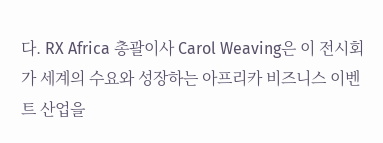다. RX Africa 총괄이사 Carol Weaving은 이 전시회가 세계의 수요와 성장하는 아프리카 비즈니스 이벤트 산업을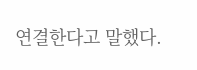연결한다고 말했다.